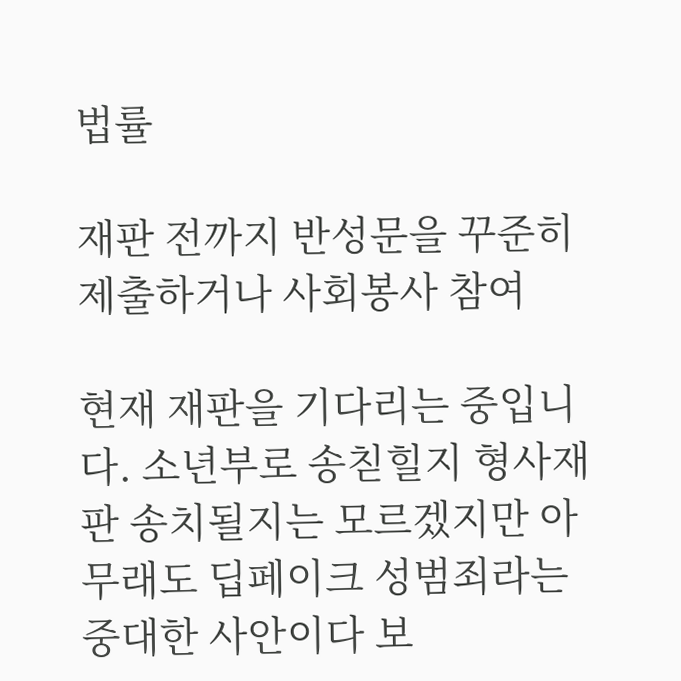법률

재판 전까지 반성문을 꾸준히 제출하거나 사회봉사 참여

현재 재판을 기다리는 중입니다. 소년부로 송칟힐지 형사재판 송치될지는 모르겠지만 아무래도 딥페이크 성범죄라는 중대한 사안이다 보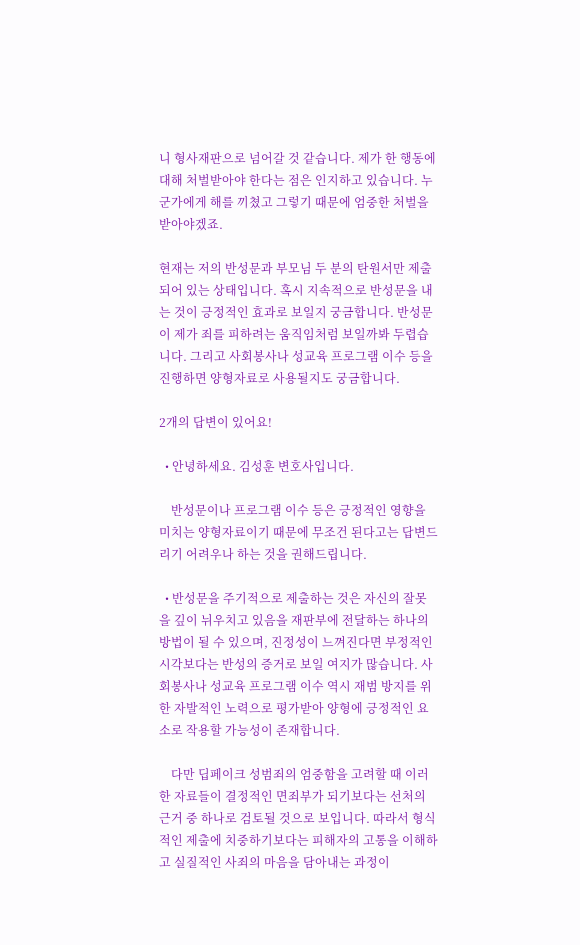니 형사재판으로 넘어갈 것 같습니다. 제가 한 행동에 대해 처벌받아야 한다는 점은 인지하고 있습니다. 누군가에게 해를 끼쳤고 그렇기 때문에 엄중한 처벌을 받아야겠죠.

현재는 저의 반성문과 부모님 두 분의 탄원서만 제출되어 있는 상태입니다. 혹시 지속적으로 반성문을 내는 것이 긍정적인 효과로 보일지 궁금합니다. 반성문이 제가 죄를 피하려는 움직임처럼 보일까봐 두렵습니다. 그리고 사회봉사나 성교육 프로그램 이수 등을 진행하면 양형자료로 사용될지도 궁금합니다.

2개의 답변이 있어요!

  • 안녕하세요. 김성훈 변호사입니다.

    반성문이나 프로그램 이수 등은 긍정적인 영향을 미치는 양형자료이기 때문에 무조건 된다고는 답변드리기 어려우나 하는 것을 권해드립니다.

  • 반성문을 주기적으로 제출하는 것은 자신의 잘못을 깊이 뉘우치고 있음을 재판부에 전달하는 하나의 방법이 될 수 있으며, 진정성이 느껴진다면 부정적인 시각보다는 반성의 증거로 보일 여지가 많습니다. 사회봉사나 성교육 프로그램 이수 역시 재범 방지를 위한 자발적인 노력으로 평가받아 양형에 긍정적인 요소로 작용할 가능성이 존재합니다.

    다만 딥페이크 성범죄의 엄중함을 고려할 때 이러한 자료들이 결정적인 면죄부가 되기보다는 선처의 근거 중 하나로 검토될 것으로 보입니다. 따라서 형식적인 제출에 치중하기보다는 피해자의 고통을 이해하고 실질적인 사죄의 마음을 담아내는 과정이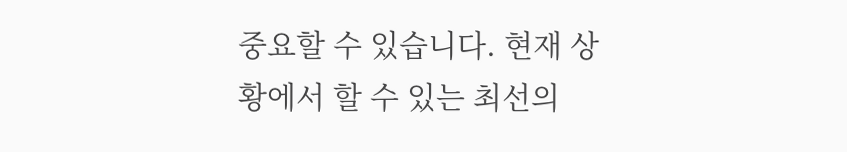중요할 수 있습니다. 현재 상황에서 할 수 있는 최선의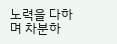노력을 다하며 차분하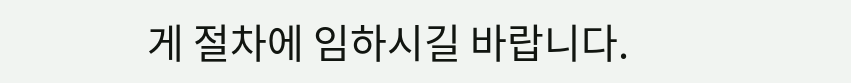게 절차에 임하시길 바랍니다.